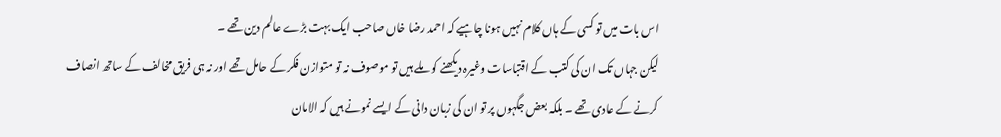اس بات میں تو کسی کے ہاں کلام نہیں ہونا چاہیے کہ احمد رضا خاں صاحب ایک بہت بڑے عالم دین تھے ۔
لیکن جہاں تک ان کی کتب کے اقتباسات وغیرہ دیکھنے کو ملے ہیں تو موصوف نہ تو متوازن فکر کے حامل تھے اور نہ ہی فریق مخالف کے ساتھ انصاف کرنے کے عادی تھے ۔ بلکہ بعض جگہوں پر تو ان کی زبان دانی کے ایسے نمونے ہیں کہ الامان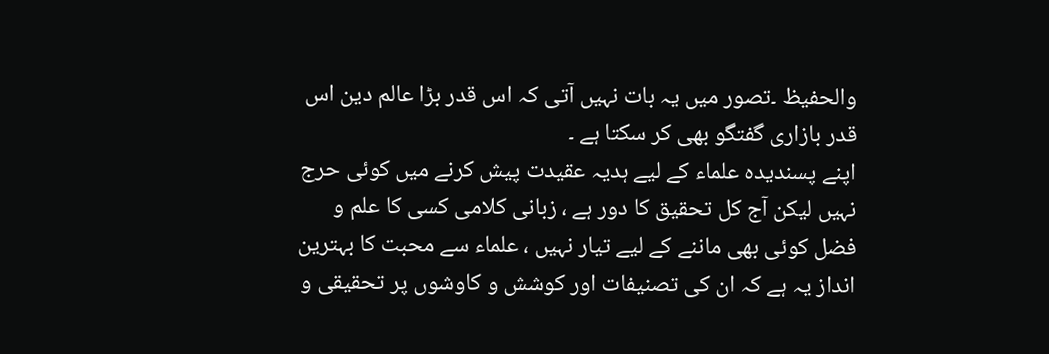والحفیظ ۔تصور میں یہ بات نہیں آتی کہ اس قدر بڑا عالم دین اس قدر بازاری گفتگو بھی کر سکتا ہے ۔
اپنے پسندیدہ علماء کے لیے ہدیہ عقیدت پیش کرنے میں کوئی حرج نہیں لیکن آج کل تحقیق کا دور ہے ، زبانی کلامی کسی کا علم و فضل کوئی بھی ماننے کے لیے تیار نہیں ، علماء سے محبت کا بہترین انداز یہ ہے کہ ان کی تصنیفات اور کوشش و کاوشوں پر تحقیقی و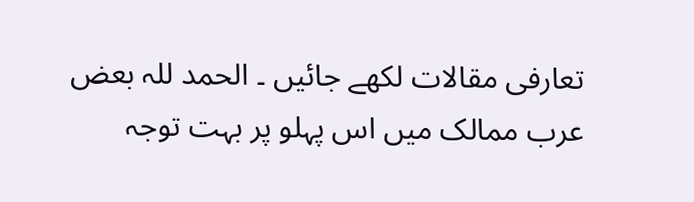تعارفی مقالات لکھے جائیں ۔ الحمد للہ بعض عرب ممالک میں اس پہلو پر بہت توجہ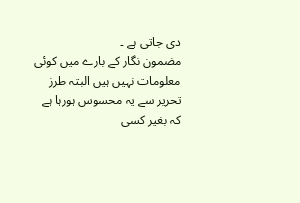دی جاتی ہے ۔
مضمون نگار کے بارے میں کوئی معلومات نہیں ہیں البتہ طرز تحریر سے یہ محسوس ہورہا ہے کہ بغیر کسی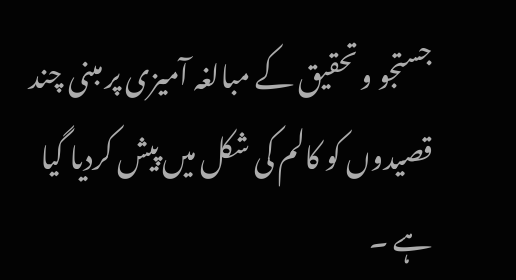جستجو و تحقیق کے مبالغہ آمیزی پر مبنی چند قصیدوں کو کالم کی شکل میں پیش کردیا گیا ہے ۔